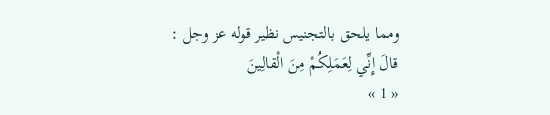ومما يلحق بالتجنيس نظير قوله عز وجل :
قالَ إِنِّي لِعَمَلِكُمْ مِنَ الْقالِينَ
« 1 »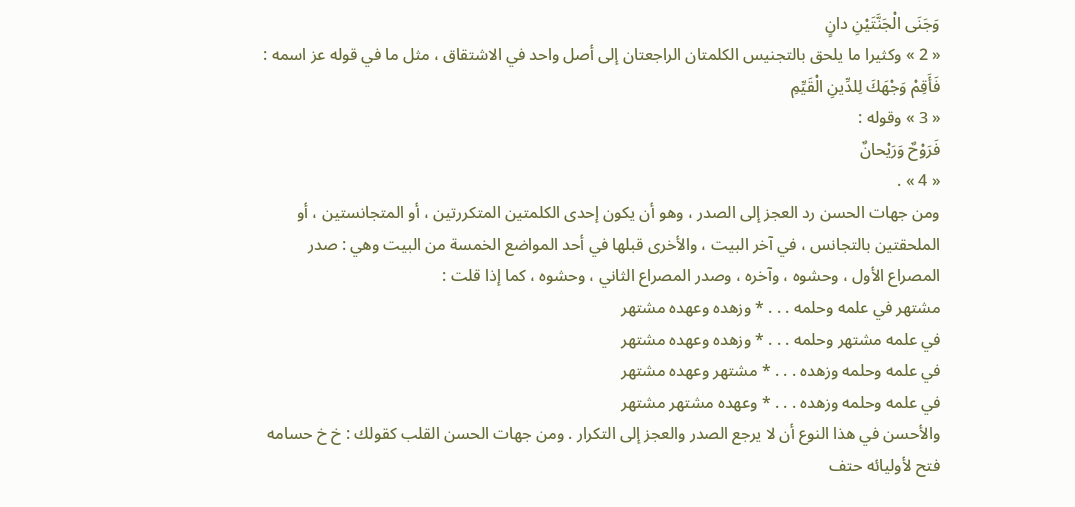وَجَنَى الْجَنَّتَيْنِ دانٍ
« 2 » وكثيرا ما يلحق بالتجنيس الكلمتان الراجعتان إلى أصل واحد في الاشتقاق ، مثل ما في قوله عز اسمه :
فَأَقِمْ وَجْهَكَ لِلدِّينِ الْقَيِّمِ
« 3 » وقوله :
فَرَوْحٌ وَرَيْحانٌ
« 4 » .
ومن جهات الحسن رد العجز إلى الصدر ، وهو أن يكون إحدى الكلمتين المتكررتين ، أو المتجانستين ، أو الملحقتين بالتجانس ، في آخر البيت ، والأخرى قبلها في أحد المواضع الخمسة من البيت وهي : صدر المصراع الأول ، وحشوه ، وآخره ، وصدر المصراع الثاني ، وحشوه ، كما إذا قلت :
مشتهر في علمه وحلمه . . . * وزهده وعهده مشتهر
في علمه مشتهر وحلمه . . . * وزهده وعهده مشتهر
في علمه وحلمه وزهده . . . * مشتهر وعهده مشتهر
في علمه وحلمه وزهده . . . * وعهده مشتهر مشتهر
والأحسن في هذا النوع أن لا يرجع الصدر والعجز إلى التكرار . ومن جهات الحسن القلب كقولك : خ خ حسامه فتح لأوليائه حتف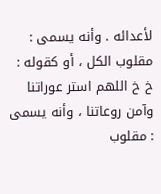لأعدائه . وأنه يسمى : مقلوب الكل ، أو كقوله : خ خ اللهم استر عوراتنا وآمن روعاتنا ، وأنه يسمى : مقلوب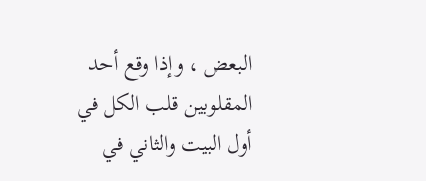البعض ، وإذا وقع أحد المقلوبين قلب الكل في أول البيت والثاني في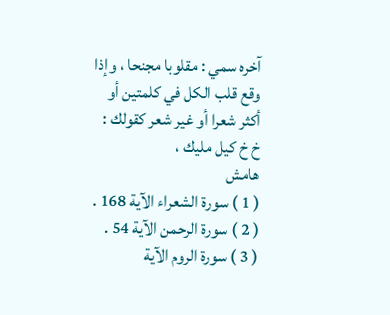آخره سمي : مقلوبا مجنحا ، وإذا وقع قلب الكل في كلمتين أو أكثر شعرا أو غير شعر كقولك : خ خ كيل مليك ،
هامش
( 1 ) سورة الشعراء الآية 168 .
( 2 ) سورة الرحمن الآية 54 .
( 3 ) سورة الروم الآية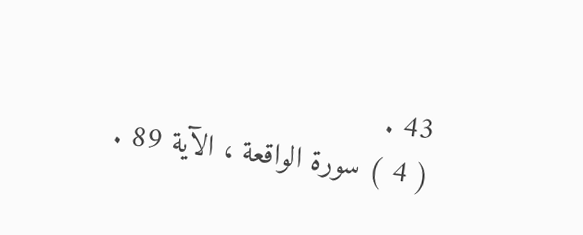43 .
( 4 ) سورة الواقعة ، الآية 89 .